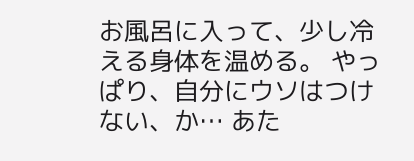お風呂に入って、少し冷える身体を温める。 やっぱり、自分にウソはつけない、か… あた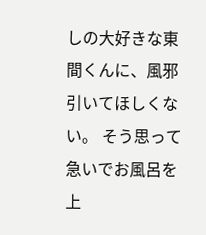しの大好きな東間くんに、風邪引いてほしくない。 そう思って急いでお風呂を上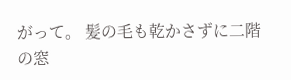がって。 髪の毛も乾かさずに二階の窓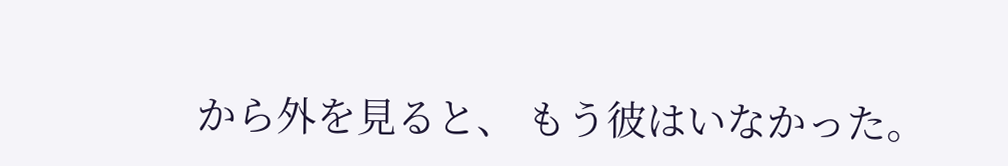から外を見ると、 もう彼はいなかった。